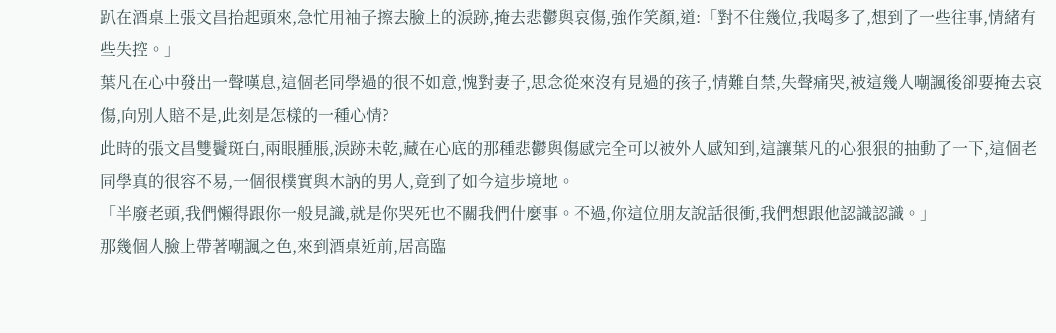趴在酒桌上張文昌抬起頭來,急忙用袖子擦去臉上的淚跡,掩去悲鬱與哀傷,強作笑顏,道:「對不住幾位,我喝多了,想到了一些往事,情緒有些失控。」
葉凡在心中發出一聲嘆息,這個老同學過的很不如意,愧對妻子,思念從來沒有見過的孩子,情難自禁,失聲痛哭,被這幾人嘲諷後卻要掩去哀傷,向別人賠不是,此刻是怎樣的一種心情?
此時的張文昌雙鬢斑白,兩眼腫脹,淚跡未乾,藏在心底的那種悲鬱與傷感完全可以被外人感知到,這讓葉凡的心狠狠的抽動了一下,這個老同學真的很容不易,一個很樸實與木訥的男人,竟到了如今這步境地。
「半廢老頭,我們懶得跟你一般見識,就是你哭死也不關我們什麼事。不過,你這位朋友說話很衝,我們想跟他認識認識。」
那幾個人臉上帶著嘲諷之色,來到酒桌近前,居高臨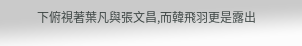下俯視著葉凡與張文昌,而韓飛羽更是露出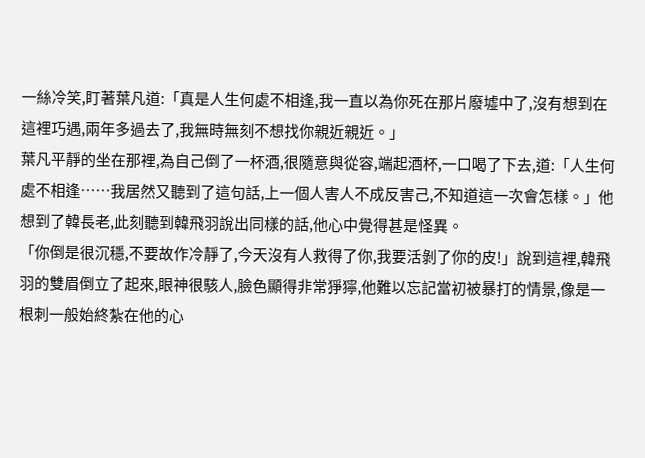一絲冷笑,盯著葉凡道:「真是人生何處不相逢,我一直以為你死在那片廢墟中了,沒有想到在這裡巧遇,兩年多過去了,我無時無刻不想找你親近親近。」
葉凡平靜的坐在那裡,為自己倒了一杯酒,很隨意與從容,端起酒杯,一口喝了下去,道:「人生何處不相逢……我居然又聽到了這句話,上一個人害人不成反害己,不知道這一次會怎樣。」他想到了韓長老,此刻聽到韓飛羽說出同樣的話,他心中覺得甚是怪異。
「你倒是很沉穩,不要故作冷靜了,今天沒有人救得了你,我要活剝了你的皮!」說到這裡,韓飛羽的雙眉倒立了起來,眼神很駭人,臉色顯得非常猙獰,他難以忘記當初被暴打的情景,像是一根刺一般始終紮在他的心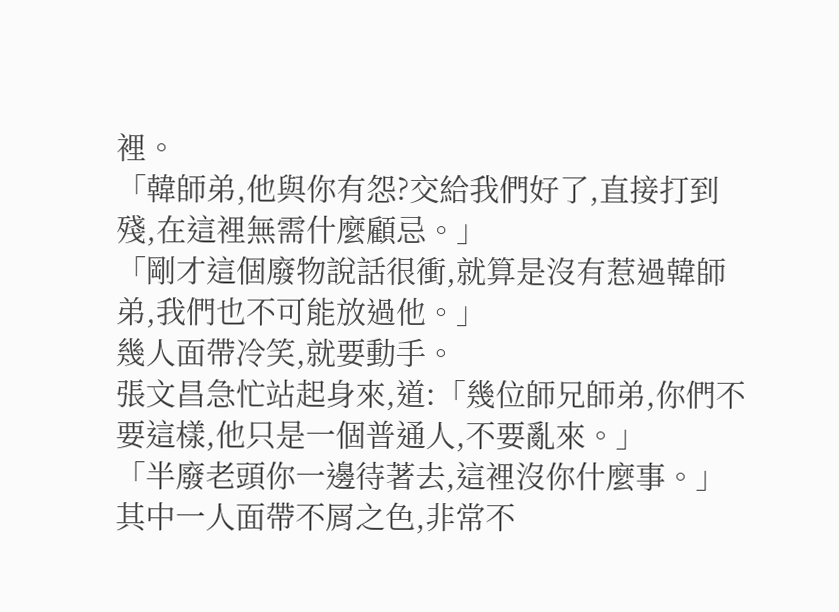裡。
「韓師弟,他與你有怨?交給我們好了,直接打到殘,在這裡無需什麼顧忌。」
「剛才這個廢物說話很衝,就算是沒有惹過韓師弟,我們也不可能放過他。」
幾人面帶冷笑,就要動手。
張文昌急忙站起身來,道:「幾位師兄師弟,你們不要這樣,他只是一個普通人,不要亂來。」
「半廢老頭你一邊待著去,這裡沒你什麼事。」其中一人面帶不屑之色,非常不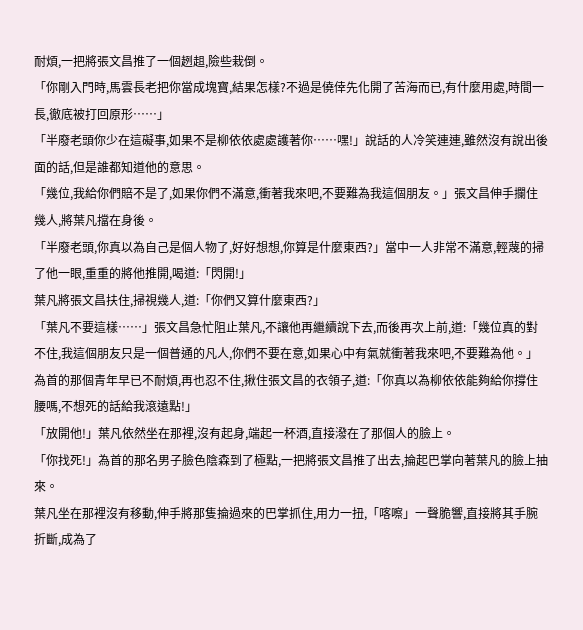耐煩,一把將張文昌推了一個趔趄,險些栽倒。
「你剛入門時,馬雲長老把你當成塊寶,結果怎樣?不過是僥倖先化開了苦海而已,有什麼用處,時間一長,徹底被打回原形……」
「半廢老頭你少在這礙事,如果不是柳依依處處護著你……嘿!」說話的人冷笑連連,雖然沒有說出後面的話,但是誰都知道他的意思。
「幾位,我給你們賠不是了,如果你們不滿意,衝著我來吧,不要難為我這個朋友。」張文昌伸手攔住幾人,將葉凡擋在身後。
「半廢老頭,你真以為自己是個人物了,好好想想,你算是什麼東西?」當中一人非常不滿意,輕蔑的掃了他一眼,重重的將他推開,喝道:「閃開!」
葉凡將張文昌扶住,掃視幾人,道:「你們又算什麼東西?」
「葉凡不要這樣……」張文昌急忙阻止葉凡,不讓他再繼續說下去,而後再次上前,道:「幾位真的對不住,我這個朋友只是一個普通的凡人,你們不要在意,如果心中有氣就衝著我來吧,不要難為他。」
為首的那個青年早已不耐煩,再也忍不住,揪住張文昌的衣領子,道:「你真以為柳依依能夠給你撐住腰嗎,不想死的話給我滾遠點!」
「放開他!」葉凡依然坐在那裡,沒有起身,端起一杯酒,直接潑在了那個人的臉上。
「你找死!」為首的那名男子臉色陰森到了極點,一把將張文昌推了出去,掄起巴掌向著葉凡的臉上抽來。
葉凡坐在那裡沒有移動,伸手將那隻掄過來的巴掌抓住,用力一扭,「喀嚓」一聲脆響,直接將其手腕折斷,成為了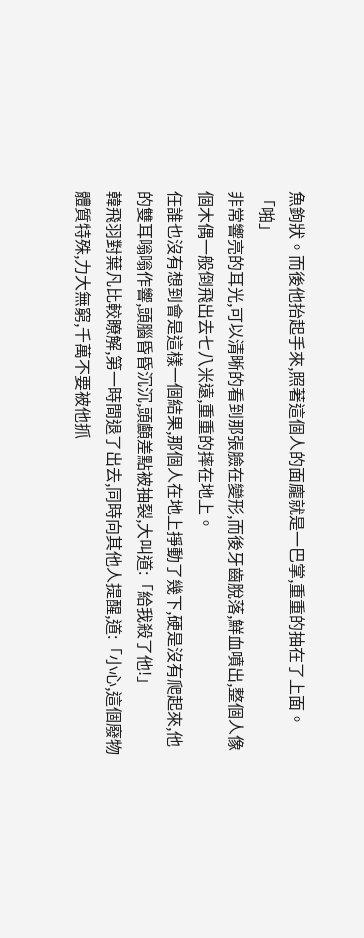魚鉤狀。而後他抬起手來,照著這個人的面龐就是一巴掌,重重的抽在了上面。
「啪」
非常響亮的耳光,可以清晰的看到那張臉在變形,而後牙齒脫落,鮮血噴出,整個人像個木偶一般倒飛出去七八米遠,重重的摔在地上。
任誰也沒有想到會是這樣一個結果,那個人在地上掙動了幾下,硬是沒有爬起來,他的雙耳嗡嗡作響,頭腦昏昏沉沉,頭顱差點被抽裂,大叫道:「給我殺了他!」
韓飛羽對葉凡比較瞭解,第一時間退了出去,同時向其他人提醒,道:「小心,這個廢物體質特殊,力大無窮,千萬不要被他抓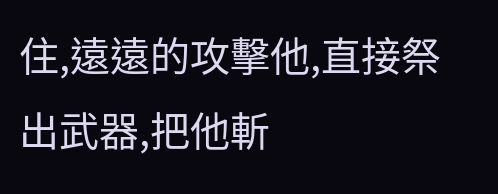住,遠遠的攻擊他,直接祭出武器,把他斬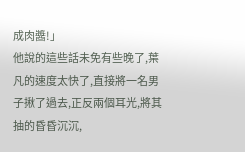成肉醬!」
他說的這些話未免有些晚了,葉凡的速度太快了,直接將一名男子揪了過去,正反兩個耳光,將其抽的昏昏沉沉,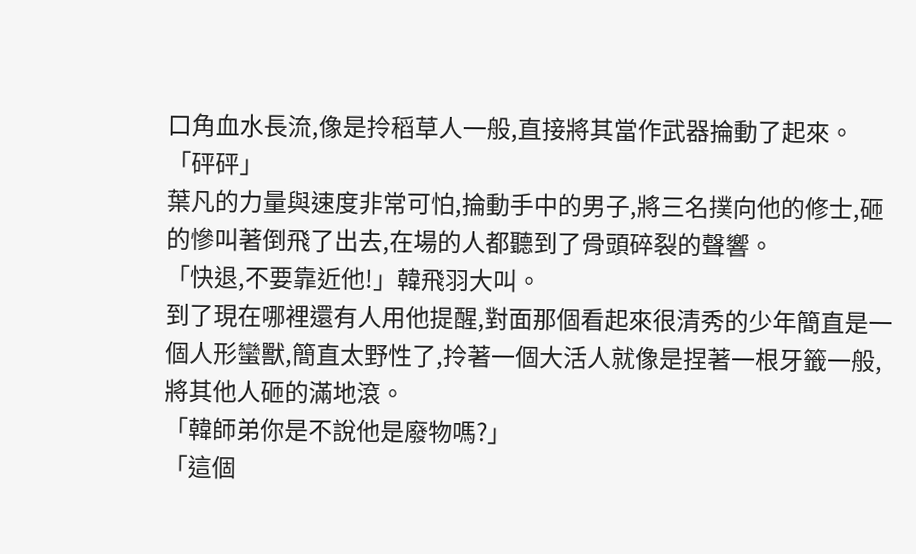口角血水長流,像是拎稻草人一般,直接將其當作武器掄動了起來。
「砰砰」
葉凡的力量與速度非常可怕,掄動手中的男子,將三名撲向他的修士,砸的慘叫著倒飛了出去,在場的人都聽到了骨頭碎裂的聲響。
「快退,不要靠近他!」韓飛羽大叫。
到了現在哪裡還有人用他提醒,對面那個看起來很清秀的少年簡直是一個人形蠻獸,簡直太野性了,拎著一個大活人就像是捏著一根牙籤一般,將其他人砸的滿地滾。
「韓師弟你是不說他是廢物嗎?」
「這個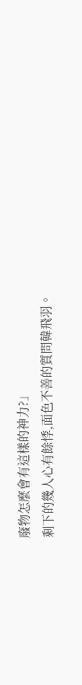廢物怎麼會有這樣的神力?」
剩下的幾人心有餘悸,面色不善的質問韓飛羽。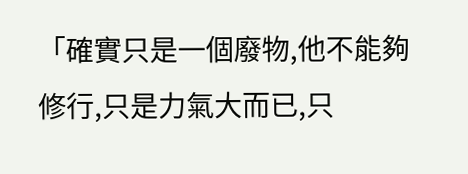「確實只是一個廢物,他不能夠修行,只是力氣大而已,只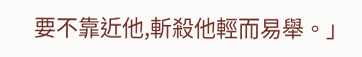要不靠近他,斬殺他輕而易舉。」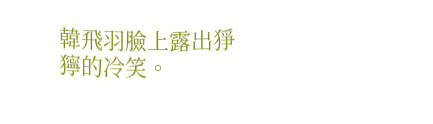韓飛羽臉上露出猙獰的冷笑。